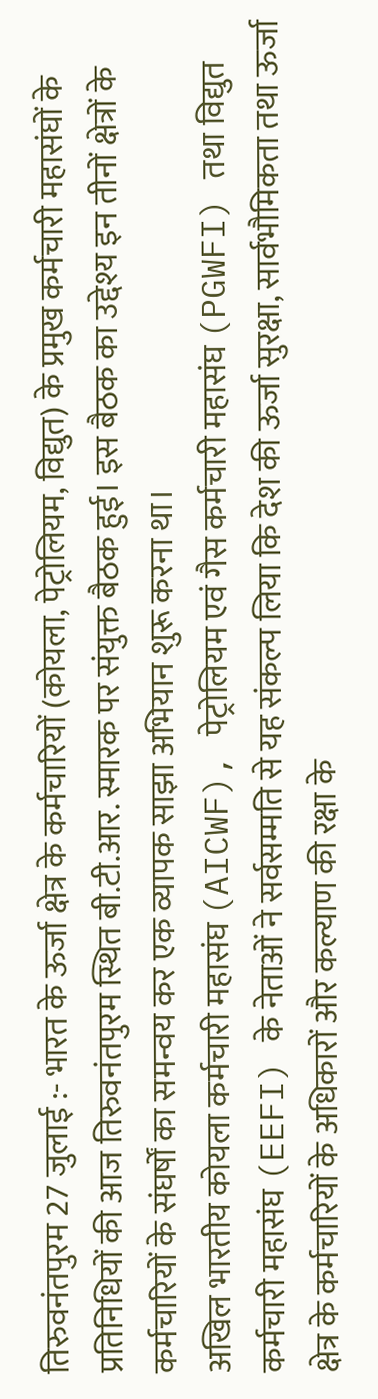तिरुवनंतपुरम 27 जुलाई :- भारत के ऊर्जा क्षेत्र के कर्मचारियों (कोयला, पेट्रोलियम, विद्युत) के प्रमुख कर्मचारी महासंघों के प्रतिनिधियों की आज तिरुवनंतपुरम स्थित बी.टी.आर. स्मारक पर संयुक्त बैठक हुई। इस बैठक का उद्देश्य इन तीनों क्षेत्रों के कर्मचारियों के संघर्षों का समन्वय कर एक व्यापक साझा अभियान शुरू करना था।
अखिल भारतीय कोयला कर्मचारी महासंघ (AICWF), पेट्रोलियम एवं गैस कर्मचारी महासंघ (PGWFI) तथा विद्युत कर्मचारी महासंघ (EEFI) के नेताओं ने सर्वसम्मति से यह संकल्प लिया कि देश की ऊर्जा सुरक्षा, सार्वभौमिकता तथा ऊर्जा क्षेत्र के कर्मचारियों के अधिकारों और कल्याण की रक्षा के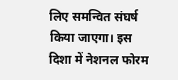लिए समन्वित संघर्ष किया जाएगा। इस दिशा में नेशनल फोरम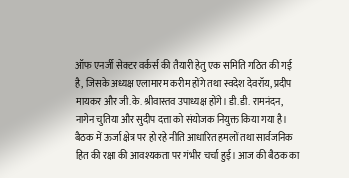ऑफ एनर्जी सेक्टर वर्कर्स की तैयारी हेतु एक समिति गठित की गई है, जिसके अध्यक्ष एलामारम करीम होंगे तथा स्वदेश देवरॉय, प्रदीप मायकर और जी.के. श्रीवास्तव उपाध्यक्ष होंगे। डी.डी. रामनंदन, नागेन चुतिया और सुदीप दत्ता को संयोजक नियुक्त किया गया है।
बैठक में ऊर्जा क्षेत्र पर हो रहे नीति आधारित हमलों तथा सार्वजनिक हित की रक्षा की आवश्यकता पर गंभीर चर्चा हुई। आज की बैठक का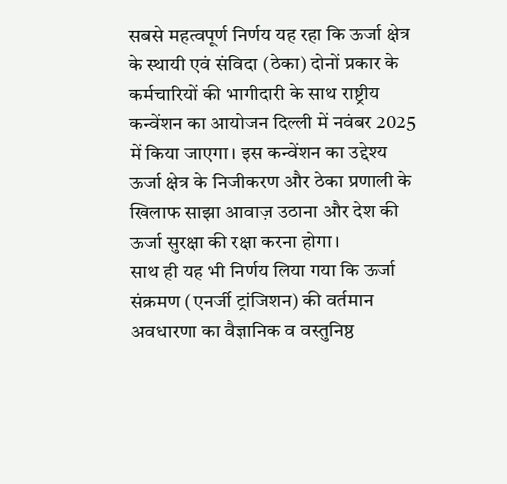सबसे महत्वपूर्ण निर्णय यह रहा कि ऊर्जा क्षेत्र के स्थायी एवं संविदा (ठेका) दोनों प्रकार के कर्मचारियों की भागीदारी के साथ राष्ट्रीय कन्वेंशन का आयोजन दिल्ली में नवंबर 2025 में किया जाएगा। इस कन्वेंशन का उद्देश्य ऊर्जा क्षेत्र के निजीकरण और ठेका प्रणाली के खिलाफ साझा आवाज़ उठाना और देश की ऊर्जा सुरक्षा की रक्षा करना होगा।
साथ ही यह भी निर्णय लिया गया कि ऊर्जा संक्रमण (एनर्जी ट्रांजिशन) की वर्तमान अवधारणा का वैज्ञानिक व वस्तुनिष्ठ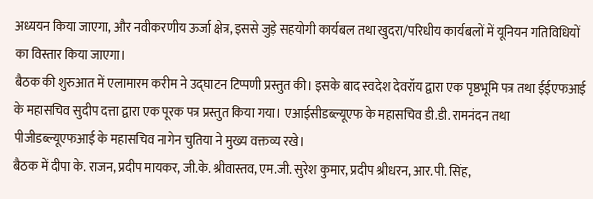अध्ययन किया जाएगा, और नवीकरणीय ऊर्जा क्षेत्र, इससे जुड़े सहयोगी कार्यबल तथा खुदरा/परिधीय कार्यबलों में यूनियन गतिविधियों का विस्तार किया जाएगा।
बैठक की शुरुआत में एलामारम करीम ने उद्घाटन टिप्पणी प्रस्तुत की। इसके बाद स्वदेश देवरॉय द्वारा एक पृष्ठभूमि पत्र तथा ईईएफआई के महासचिव सुदीप दत्ता द्वारा एक पूरक पत्र प्रस्तुत किया गया। एआईसीडब्ल्यूएफ के महासचिव डी.डी. रामनंदन तथा पीजीडब्ल्यूएफआई के महासचिव नागेन चुतिया ने मुख्य वक्तव्य रखे।
बैठक में दीपा के. राजन, प्रदीप मायकर, जी.के. श्रीवास्तव, एम.जी. सुरेश कुमार, प्रदीप श्रीधरन, आर.पी. सिंह,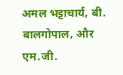अमल भट्टाचार्य, बी. बालगोपाल, और एम.जी.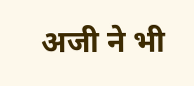अजी ने भी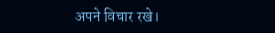अपने विचार रखे।